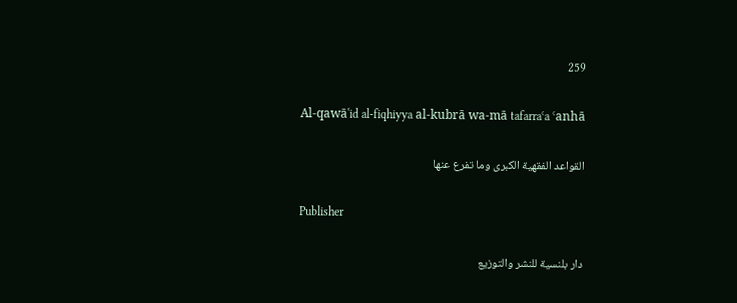259

Al-qawāʿid al-fiqhiyya al-kubrā wa-mā tafarraʿa ʿanhā

القواعد الفقهية الكبرى وما تفرع عنها

Publisher

دار بلنسية للنشر والتوزيع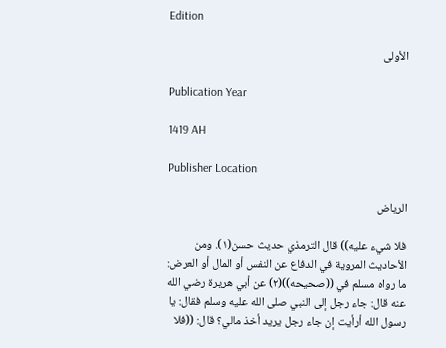Edition

الأولى

Publication Year

1419 AH

Publisher Location

الرياض

فلا شيء عليه)) قال الترمذي حديث حسن(١). ومن الأحاديث المروية في الدفاع عن النفس أو المال أو العرض: ما رواه مسلم في ((صحيحه))(٢) عن أبي هريرة رضي الله عنه قال: جاء رجل إلى النبي صلى الله عليه وسلم فقال: يا رسول الله أرأيت إن جاء رجل يريد أخذ مالي؟ قال: ((فلا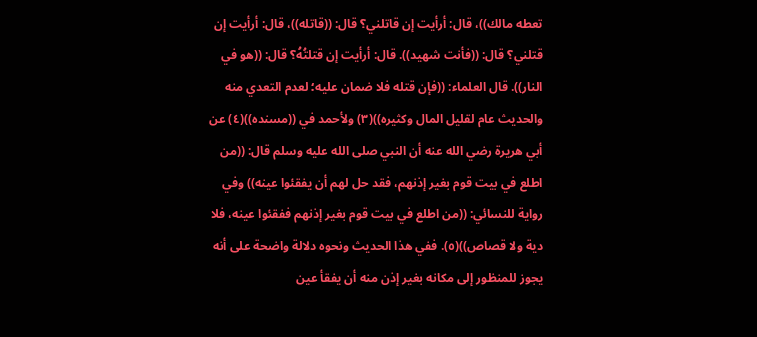تعطه مالك))، قال: أرأيت إن قاتلني؟ قال: ((قاتله))، قال: أرأيت إن قتلني؟ قال: ((فأنت شهيد)). قال: أرأيت إن قتلتُهُ؟ قال: ((هو في النار)). قال العلماء: ((فإن قتله فلا ضمان عليه؛ لعدم التعدي منه والحديث عام لقليل المال وكثيره))(٣) ولأحمد في ((مسنده))(٤) عن أبي هريرة رضي الله عنه أن النبي صلى الله عليه وسلم قال: ((من اطلع في بيت قوم بغير إذنهم، فقد حل لهم أن يفقئوا عينه)) وفي رواية للنسائي: ((من اطلع في بيت قوم بغير إذنهم ففقئوا عينه، فلا دية ولا قصاص))(٥). ففي هذا الحديث ونحوه دلالة واضحة على أنه يجوز للمنظور إلى مكانه بغير إذن منه أن يفقأ عين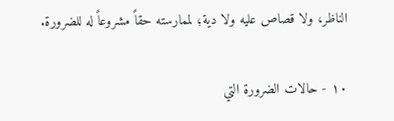الناظر، ولا قصاص عليه ولا دية؛ لممارسته حقاً مشروعاً له للضرورة.

١٠ - حالات الضرورة التي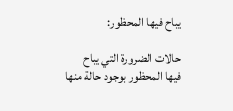يباح فيها المحظور:

حالات الضرورة التي يباح فيها المحظور بوجود حالة منها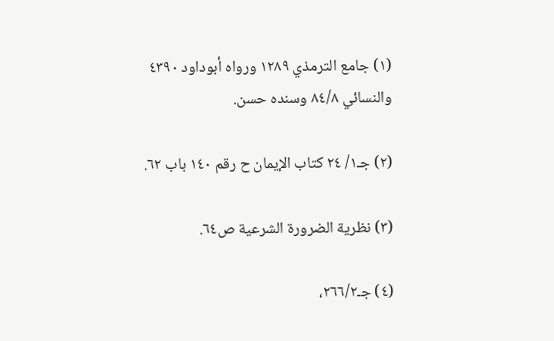(١) جامع الترمذي ١٢٨٩ ورواه أبوداود ٤٣٩٠ والنسائي ٨٤/٨ وسنده حسن.

(٢) جـ١/ ٢٤ كتاب الإيمان ح رقم ١٤٠ باب ٦٢.

(٣) نظرية الضرورة الشرعية ص٦٤.

(٤) جـ٢٦٦/٢،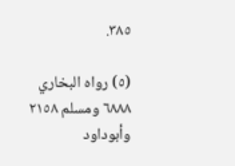٣٨٥.

(٥) رواه البخاري ٦٨٨٨ ومسلم ٢١٥٨ وأبوداود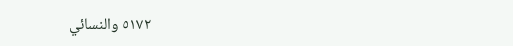٥١٧٢ والنسائي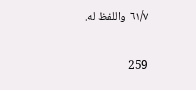٦١/٧ واللفظ له.

259